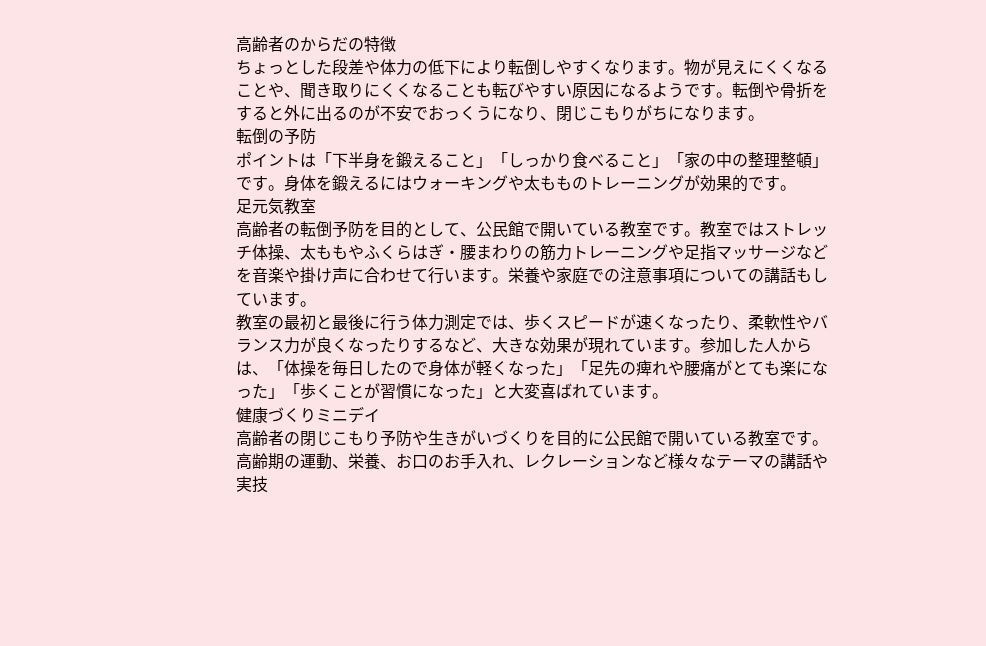高齢者のからだの特徴
ちょっとした段差や体力の低下により転倒しやすくなります。物が見えにくくなることや、聞き取りにくくなることも転びやすい原因になるようです。転倒や骨折をすると外に出るのが不安でおっくうになり、閉じこもりがちになります。
転倒の予防
ポイントは「下半身を鍛えること」「しっかり食べること」「家の中の整理整頓」です。身体を鍛えるにはウォーキングや太もものトレーニングが効果的です。
足元気教室
高齢者の転倒予防を目的として、公民館で開いている教室です。教室ではストレッチ体操、太ももやふくらはぎ・腰まわりの筋力トレーニングや足指マッサージなどを音楽や掛け声に合わせて行います。栄養や家庭での注意事項についての講話もしています。
教室の最初と最後に行う体力測定では、歩くスピードが速くなったり、柔軟性やバランス力が良くなったりするなど、大きな効果が現れています。参加した人からは、「体操を毎日したので身体が軽くなった」「足先の痺れや腰痛がとても楽になった」「歩くことが習慣になった」と大変喜ばれています。
健康づくりミニデイ
高齢者の閉じこもり予防や生きがいづくりを目的に公民館で開いている教室です。高齢期の運動、栄養、お口のお手入れ、レクレーションなど様々なテーマの講話や実技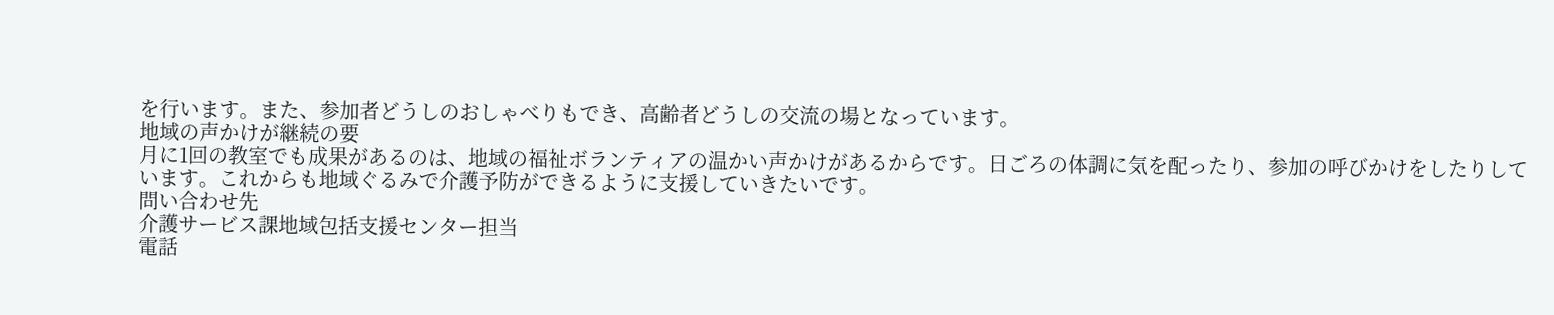を行います。また、参加者どうしのおしゃべりもでき、高齢者どうしの交流の場となっています。
地域の声かけが継続の要
月に1回の教室でも成果があるのは、地域の福祉ボランティアの温かい声かけがあるからです。日ごろの体調に気を配ったり、参加の呼びかけをしたりしています。これからも地域ぐるみで介護予防ができるように支援していきたいです。
問い合わせ先
介護サービス課地域包括支援センター担当
電話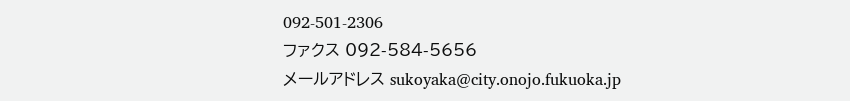092-501-2306
ファクス 092-584-5656
メールアドレス sukoyaka@city.onojo.fukuoka.jp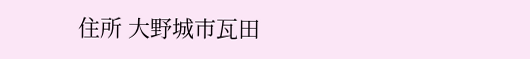住所 大野城市瓦田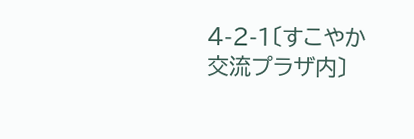4-2-1〔すこやか交流プラザ内〕